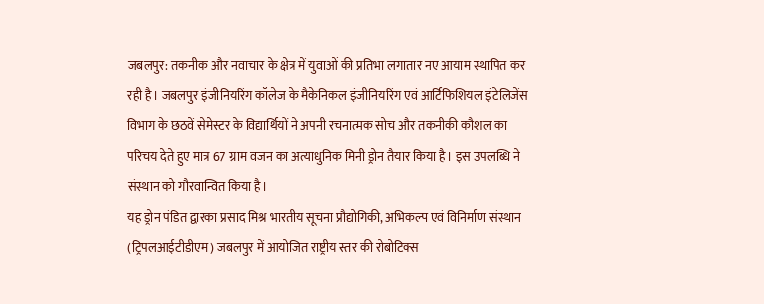जबलपुर: तकनीक और नवाचार के क्षेत्र में युवाओं की प्रतिभा लगातार नए आयाम स्थापित कर रही है। जबलपुर इंजीनियरिंग कॉलेज के मैकेनिकल इंजीनियरिंग एवं आर्टिफिशियल इंटेलिजेंस विभाग के छठवें सेमेस्टर के विद्यार्थियों ने अपनी रचनात्मक सोच और तकनीकी कौशल का परिचय देते हुए मात्र 67 ग्राम वजन का अत्याधुनिक मिनी ड्रोन तैयार किया है। इस उपलब्धि ने संस्थान को गौरवान्वित किया है।
यह ड्रोन पंडित द्वारका प्रसाद मिश्र भारतीय सूचना प्रौद्योगिकी, अभिकल्प एवं विनिर्माण संस्थान (ट्रिपलआईटीडीएम) जबलपुर में आयोजित राष्ट्रीय स्तर की रोबोटिक्स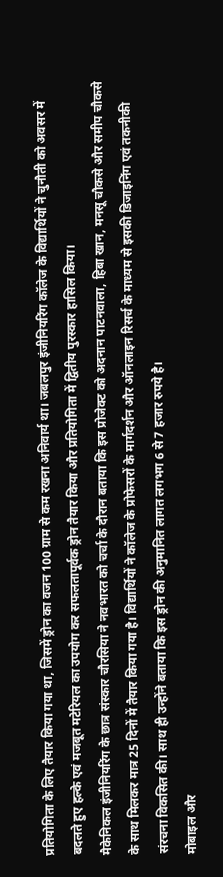प्रतियोगिता के लिए तैयार किया गया था, जिसमें ड्रोन का वजन 100 ग्राम से कम रखना अनिवार्य था। जबलपुर इंजीनियरिंग कॉलेज के विद्यार्थियों ने चुनौती को अवसर में बदलते हुए हल्के एवं मजबूत मटेरियल का उपयोग कर सफलतापूर्वक ड्रोन तैयार किया और प्रतियोगिता में द्वितीय पुरस्कार हासिल किया।
मैकेनिकल इंजीनियरिंग के छात्र संस्कार चौरसिया ने नवभारत को चर्चा के दौरान बताया कि इस प्रोजेक्ट को अदनान पाटनवाला, हिबा खान, मनसू चौकसे और समीप चौकसे के साथ मिलकर मात्र 25 दिनों में तैयार किया गया है। विद्यार्थियों ने कॉलेज के प्रोफेसरों के मार्गदर्शन और ऑनलाइन रिसर्च के माध्यम से इसकी डिजाइनिंग एवं तकनीकी संरचना विकसित की। साथ ही उन्होंने बताया कि इस ड्रोन की अनुमानित लागत लगभग 6 से 7 हजार रुपये है।
मोबाइल और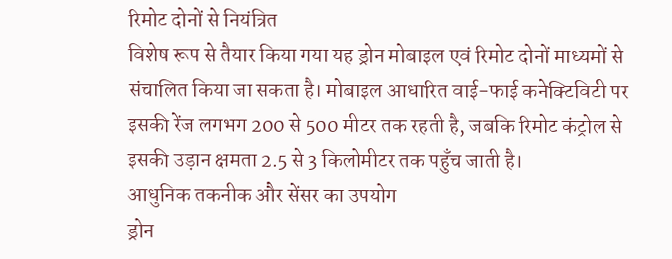रिमोट दोनों से नियंत्रित
विशेष रूप से तैयार किया गया यह ड्रोन मोबाइल एवं रिमोट दोनों माध्यमों से संचालित किया जा सकता है। मोबाइल आधारित वाई-फाई कनेक्टिविटी पर इसकी रेंज लगभग 200 से 500 मीटर तक रहती है, जबकि रिमोट कंट्रोल से इसकी उड़ान क्षमता 2.5 से 3 किलोमीटर तक पहुँच जाती है।
आधुनिक तकनीक और सेंसर का उपयोग
ड्रोन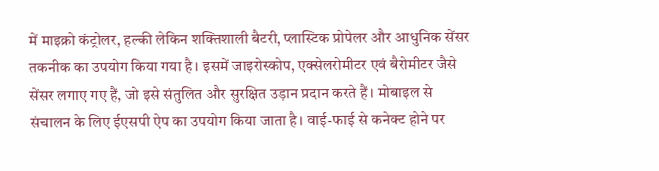में माइक्रो कंट्रोलर, हल्की लेकिन शक्तिशाली बैटरी, प्लास्टिक प्रोपेलर और आधुनिक सेंसर तकनीक का उपयोग किया गया है। इसमें जाइरोस्कोप, एक्सेलरोमीटर एवं बैरोमीटर जैसे सेंसर लगाए गए हैं, जो इसे संतुलित और सुरक्षित उड़ान प्रदान करते हैं। मोबाइल से संचालन के लिए ईएसपी ऐप का उपयोग किया जाता है। वाई-फाई से कनेक्ट होने पर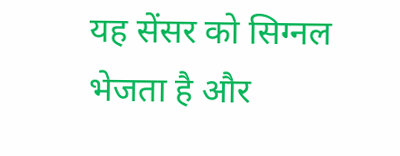यह सेंसर को सिग्नल भेजता है और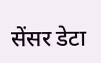सेंसर डेटा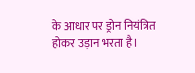के आधार पर ड्रोन नियंत्रित होकर उड़ान भरता है।